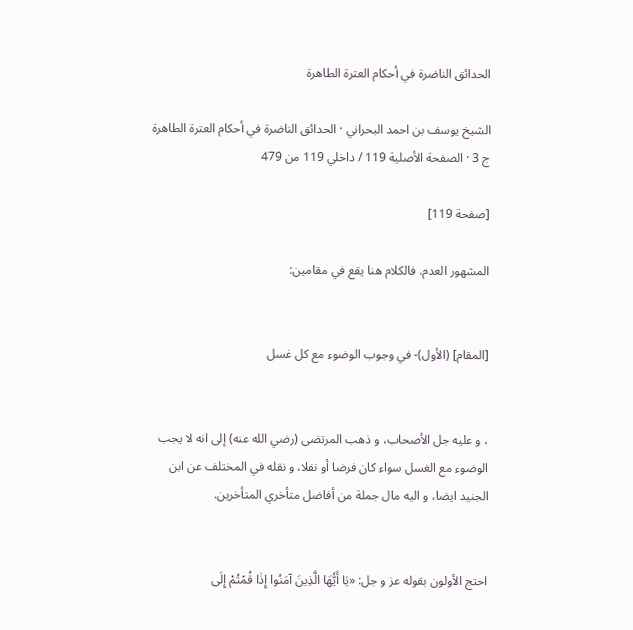الحدائق الناضرة في أحكام العترة الطاهرة

الشيخ يوسف بن احمد البحراني · الحدائق الناضرة في أحكام العترة الطاهرة ج 3 · الصفحة الأصلية 119 / داخلي 119 من 479

[صفحة 119]

المشهور العدم. فالكلام هنا يقع في مقامين:


[المقام] (الأول)- في وجوب الوضوء مع كل غسل


، و عليه جل الأصحاب، و ذهب المرتضى (رضي الله عنه) إلى انه لا يجب الوضوء مع الغسل سواء كان فرضا أو نفلا، و نقله في المختلف عن ابن الجنيد ايضا، و اليه مال جملة من أفاضل متأخري المتأخرين.


احتج الأولون بقوله عز و جل: «يٰا أَيُّهَا الَّذِينَ آمَنُوا إِذٰا قُمْتُمْ إِلَى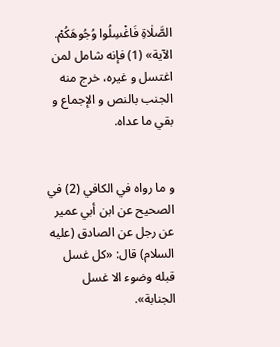الصَّلٰاةِ فَاغْسِلُوا وُجُوهَكُمْ. الآية» (1) فإنه شامل لمن اغتسل و غيره، خرج منه الجنب بالنص و الإجماع و بقي ما عداه.


و ما رواه في الكافي (2) في الصحيح عن ابن أبي عمير عن رجل عن الصادق (عليه السلام) قال: «كل غسل قبله وضوء الا غسل الجنابة».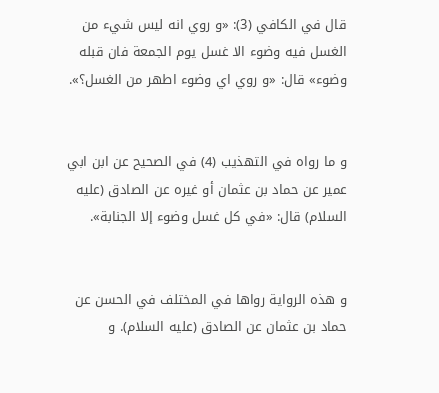قال في الكافي (3): «و روي انه ليس شيء من الغسل فيه وضوء الا غسل يوم الجمعة فان قبله وضوء» قال: «و روي اي وضوء اطهر من الغسل؟».


و ما رواه في التهذيب (4) في الصحيح عن ابن ابي عمير عن حماد بن عثمان أو غيره عن الصادق (عليه السلام) قال: «في كل غسل وضوء إلا الجنابة».


و هذه الرواية رواها في المختلف في الحسن عن حماد بن عثمان عن الصادق (عليه السلام). و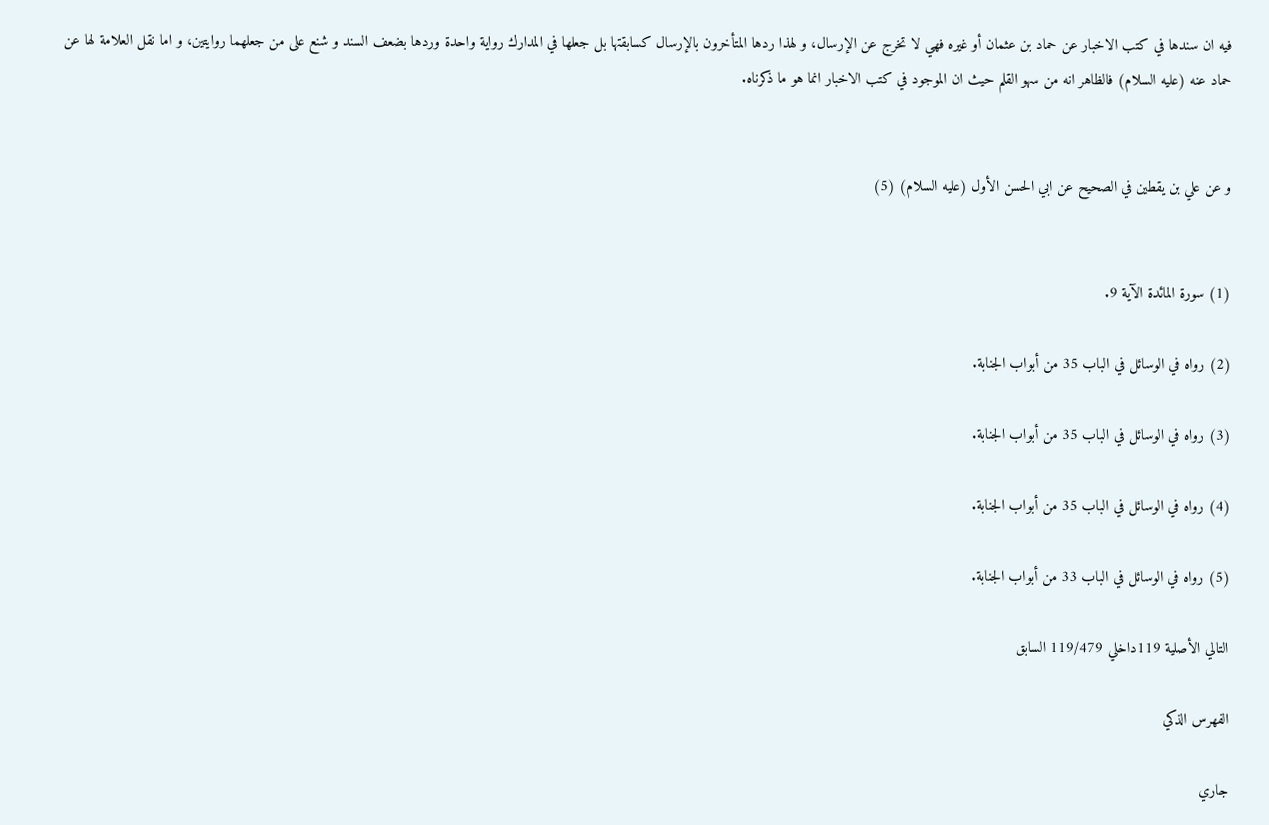فيه ان سندها في كتب الاخبار عن حماد بن عثمان أو غيره فهي لا تخرج عن الإرسال، و لهذا ردها المتأخرون بالإرسال كسابقتها بل جعلها في المدارك رواية واحدة وردها بضعف السند و شنع على من جعلهما روايتين، و اما نقل العلامة لها عن حماد عنه (عليه السلام) فالظاهر انه من سهو القلم حيث ان الموجود في كتب الاخبار انما هو ما ذكرناه.


و عن علي بن يقطين في الصحيح عن ابي الحسن الأول (عليه السلام) (5)


(1) سورة المائدة الآية 9.

(2) رواه في الوسائل في الباب 35 من أبواب الجنابة.

(3) رواه في الوسائل في الباب 35 من أبواب الجنابة.

(4) رواه في الوسائل في الباب 35 من أبواب الجنابة.

(5) رواه في الوسائل في الباب 33 من أبواب الجنابة.

التالي الأصلية 119داخلي 119/479 السابق

الفهرس الذكي

جاري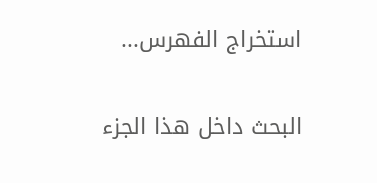استخراج الفهرس...

البحث داخل هذا الجزء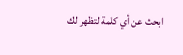ابحث عن أي كلمة لتظهر لك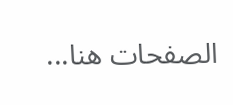الصفحات هنا...